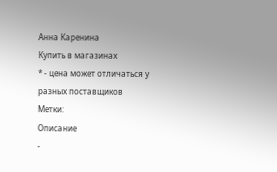Анна Каренина
Купить в магазинах
* - цена может отличаться у разных поставщиков
Метки:
Описание
-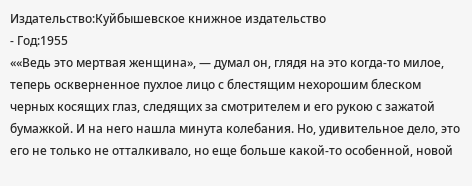Издательство:Куйбышевское книжное издательство
- Год:1955
««Ведь это мертвая женщина», — думал он, глядя на это когда-то милое, теперь оскверненное пухлое лицо с блестящим нехорошим блеском черных косящих глаз, следящих за смотрителем и его рукою с зажатой бумажкой. И на него нашла минута колебания. Но, удивительное дело, это его не только не отталкивало, но еще больше какой-то особенной, новой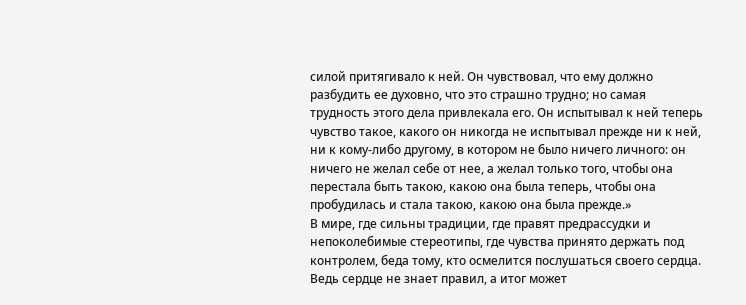силой притягивало к ней. Он чувствовал, что ему должно разбудить ее духовно, что это страшно трудно; но самая трудность этого дела привлекала его. Он испытывал к ней теперь чувство такое, какого он никогда не испытывал прежде ни к ней, ни к кому-либо другому, в котором не было ничего личного: он ничего не желал себе от нее, а желал только того, чтобы она перестала быть такою, какою она была теперь, чтобы она пробудилась и стала такою, какою она была прежде.»
В мире, где сильны традиции, где правят предрассудки и непоколебимые стереотипы, где чувства принято держать под контролем, беда тому, кто осмелится послушаться своего сердца. Ведь сердце не знает правил, а итог может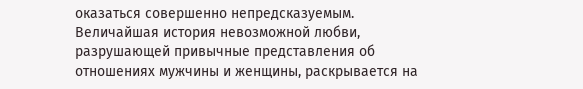оказаться совершенно непредсказуемым. Величайшая история невозможной любви, разрушающей привычные представления об отношениях мужчины и женщины, раскрывается на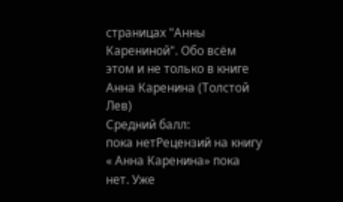страницах "Анны Карениной". Обо всём этом и не только в книге Анна Каренина (Толстой Лев)
Средний балл:
пока нетРецензий на книгу « Анна Каренина» пока нет. Уже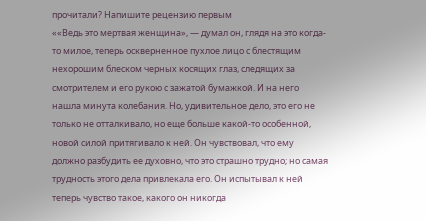прочитали? Напишите рецензию первым
««Ведь это мертвая женщина», — думал он, глядя на это когда-то милое, теперь оскверненное пухлое лицо с блестящим нехорошим блеском черных косящих глаз, следящих за смотрителем и его рукою с зажатой бумажкой. И на него нашла минута колебания. Но, удивительное дело, это его не только не отталкивало, но еще больше какой-то особенной, новой силой притягивало к ней. Он чувствовал, что ему должно разбудить ее духовно, что это страшно трудно; но самая трудность этого дела привлекала его. Он испытывал к ней теперь чувство такое, какого он никогда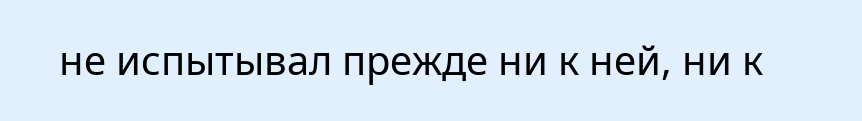не испытывал прежде ни к ней, ни к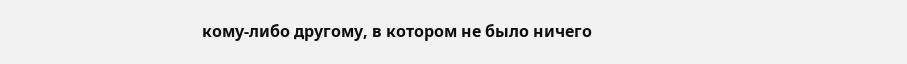кому-либо другому, в котором не было ничего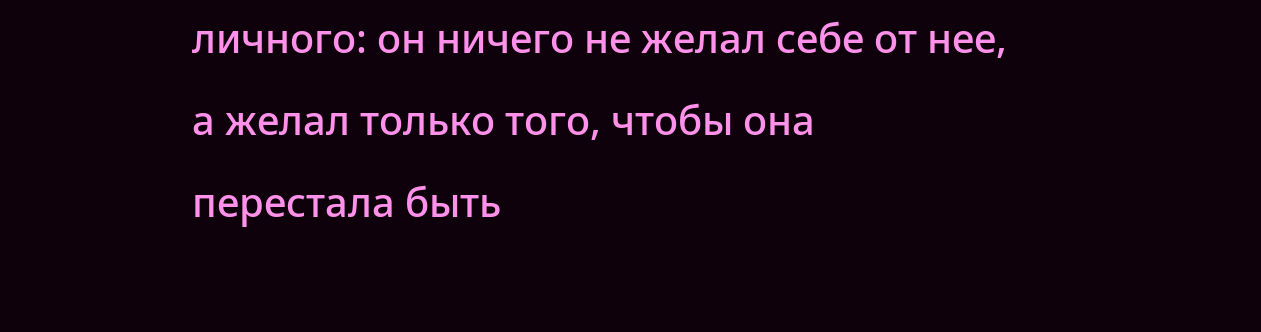личного: он ничего не желал себе от нее, а желал только того, чтобы она перестала быть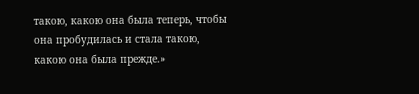такою, какою она была теперь, чтобы она пробудилась и стала такою, какою она была прежде.»